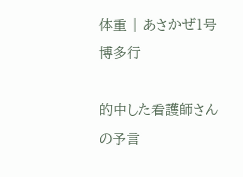体重 | あさかぜ1号 博多行

的中した看護師さんの予言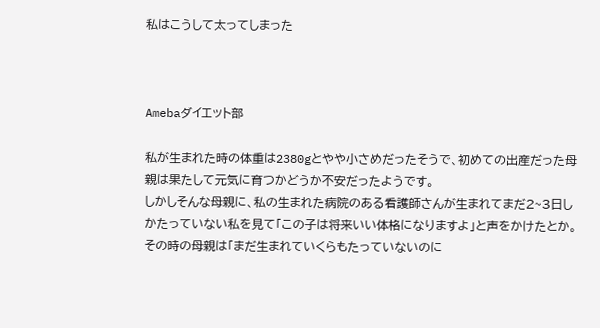私はこうして太ってしまった



Amebaダイエット部

私が生まれた時の体重は2380gとやや小さめだったそうで、初めての出産だった母親は果たして元気に育つかどうか不安だったようです。
しかしそんな母親に、私の生まれた病院のある看護師さんが生まれてまだ2~3日しかたっていない私を見て「この子は将来いい体格になりますよ」と声をかけたとか。
その時の母親は「まだ生まれていくらもたっていないのに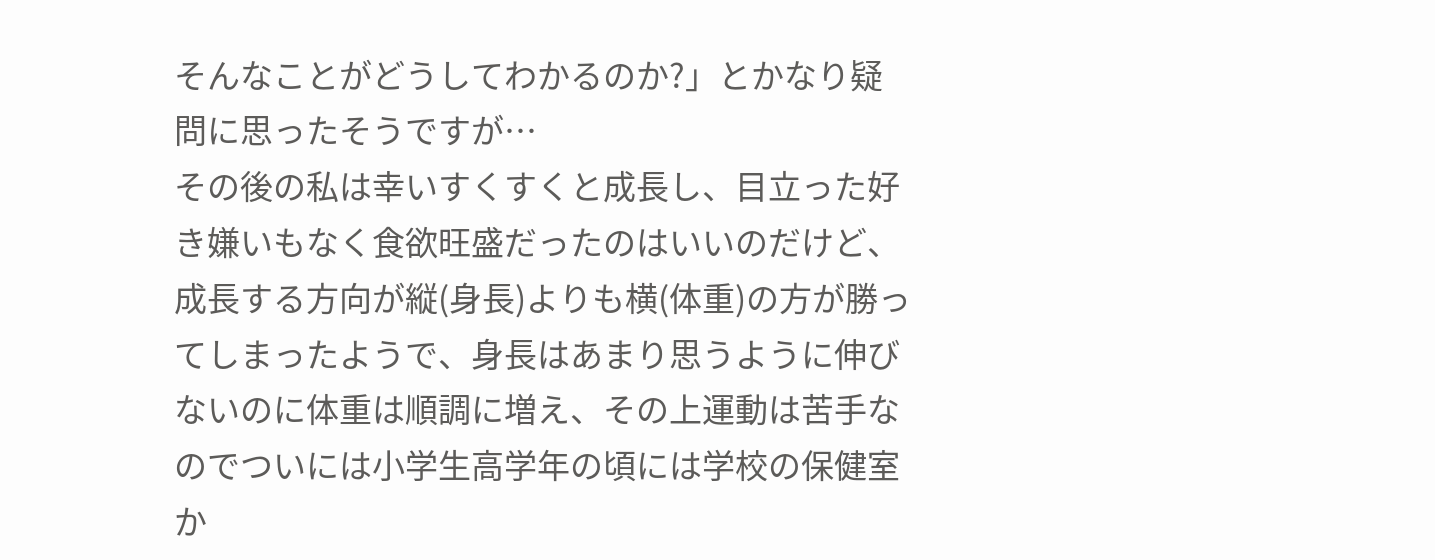そんなことがどうしてわかるのか?」とかなり疑問に思ったそうですが…
その後の私は幸いすくすくと成長し、目立った好き嫌いもなく食欲旺盛だったのはいいのだけど、成長する方向が縦(身長)よりも横(体重)の方が勝ってしまったようで、身長はあまり思うように伸びないのに体重は順調に増え、その上運動は苦手なのでついには小学生高学年の頃には学校の保健室か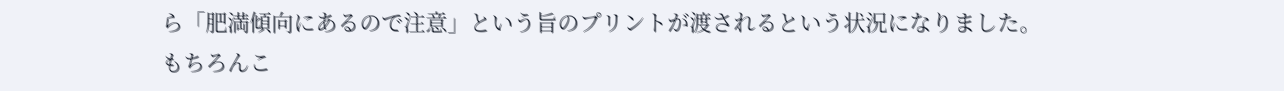ら「肥満傾向にあるので注意」という旨のプリントが渡されるという状況になりました。
もちろんこ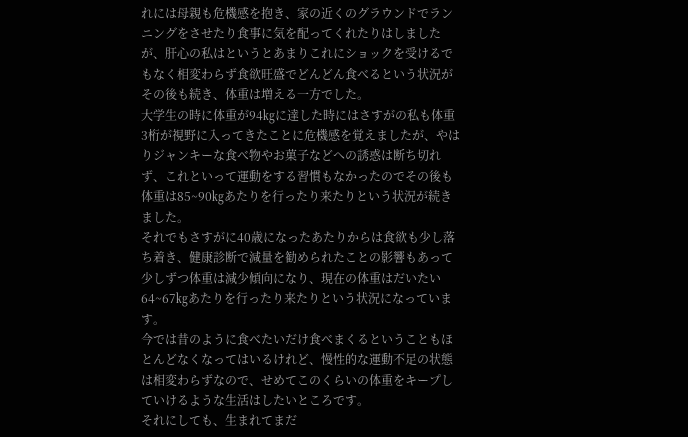れには母親も危機感を抱き、家の近くのグラウンドでランニングをさせたり食事に気を配ってくれたりはしましたが、肝心の私はというとあまりこれにショックを受けるでもなく相変わらず食欲旺盛でどんどん食べるという状況がその後も続き、体重は増える一方でした。
大学生の時に体重が94㎏に達した時にはさすがの私も体重3桁が視野に入ってきたことに危機感を覚えましたが、やはりジャンキーな食べ物やお菓子などへの誘惑は断ち切れず、これといって運動をする習慣もなかったのでその後も体重は85~90㎏あたりを行ったり来たりという状況が続きました。
それでもさすがに40歳になったあたりからは食欲も少し落ち着き、健康診断で減量を勧められたことの影響もあって少しずつ体重は減少傾向になり、現在の体重はだいたい64~67㎏あたりを行ったり来たりという状況になっています。
今では昔のように食べたいだけ食べまくるということもほとんどなくなってはいるけれど、慢性的な運動不足の状態は相変わらずなので、せめてこのくらいの体重をキープしていけるような生活はしたいところです。
それにしても、生まれてまだ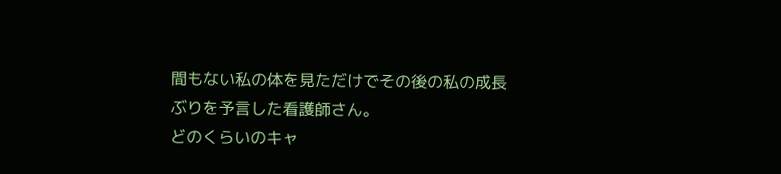間もない私の体を見ただけでその後の私の成長ぶりを予言した看護師さん。
どのくらいのキャ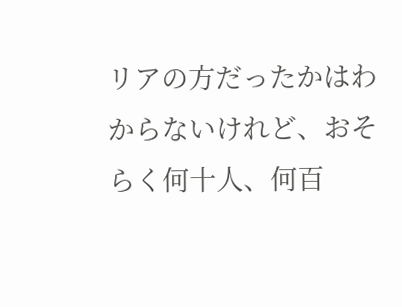リアの方だったかはわからないけれど、おそらく何十人、何百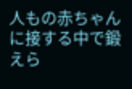人もの赤ちゃんに接する中で鍛えら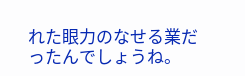れた眼力のなせる業だったんでしょうね。